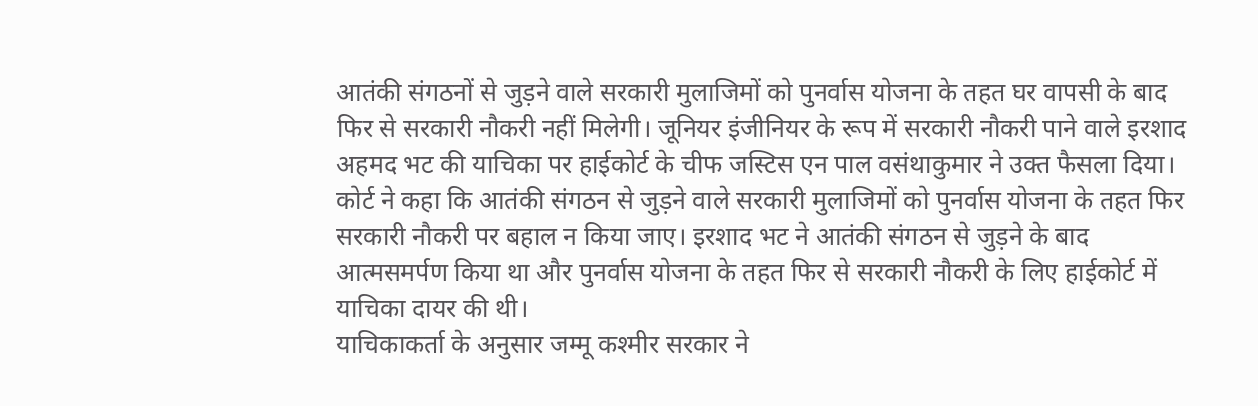आतंकी संगठनों से जुड़ने वाले सरकारी मुलाजिमों को पुनर्वास योजना के तहत घर वापसी के बाद फिर से सरकारी नौकरी नहीं मिलेगी। जूनियर इंजीनियर के रूप में सरकारी नौकरी पाने वाले इरशाद अहमद भट की याचिका पर हाईकोर्ट के चीफ जस्टिस एन पाल वसंथाकुमार ने उक्त फैसला दिया।
कोर्ट ने कहा कि आतंकी संगठन से जुड़ने वाले सरकारी मुलाजिमों को पुनर्वास योजना के तहत फिर सरकारी नौकरी पर बहाल न किया जाए। इरशाद भट ने आतंकी संगठन से जुड़ने के बाद आत्मसमर्पण किया था और पुनर्वास योजना के तहत फिर से सरकारी नौकरी के लिए हाईकोर्ट में याचिका दायर की थी।
याचिकाकर्ता के अनुसार जम्मू कश्मीर सरकार ने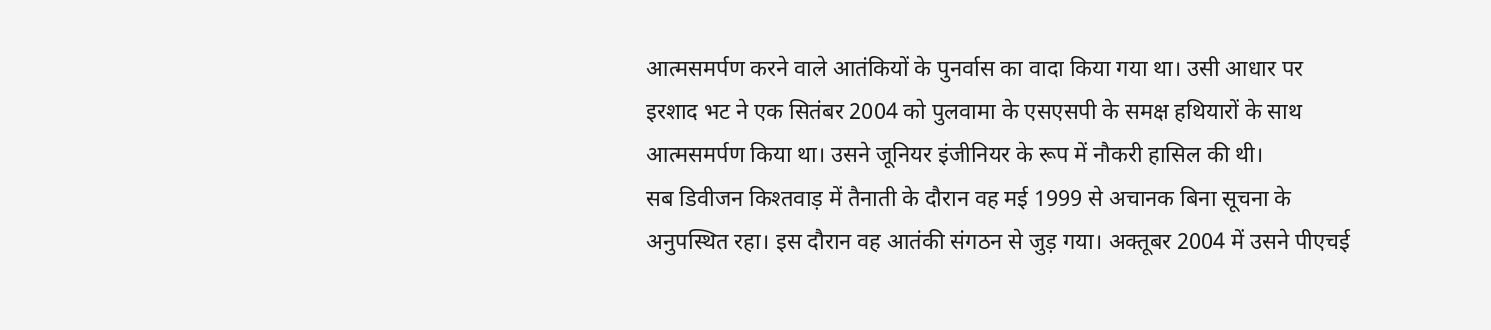आत्मसमर्पण करने वाले आतंकियों के पुनर्वास का वादा किया गया था। उसी आधार पर इरशाद भट ने एक सितंबर 2004 को पुलवामा के एसएसपी के समक्ष हथियारों के साथ आत्मसमर्पण किया था। उसने जूनियर इंजीनियर के रूप में नौकरी हासिल की थी।
सब डिवीजन किश्तवाड़ में तैनाती के दौरान वह मई 1999 से अचानक बिना सूचना के अनुपस्थित रहा। इस दौरान वह आतंकी संगठन से जुड़ गया। अक्तूबर 2004 में उसने पीएचई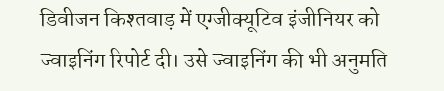डिवीजन किश्तवाड़ में एग्जीक्यूटिव इंजीनियर को ज्वाइनिंग रिपोर्ट दी। उसे ज्वाइनिंग की भी अनुमति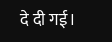दे दी गई।